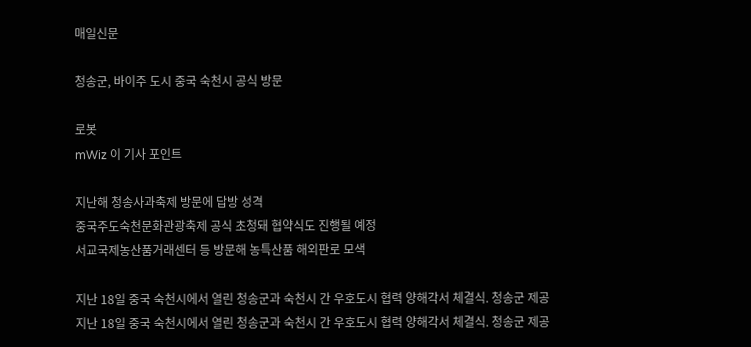매일신문

청송군, 바이주 도시 중국 숙천시 공식 방문

로봇
mWiz 이 기사 포인트

지난해 청송사과축제 방문에 답방 성격
중국주도숙천문화관광축제 공식 초청돼 협약식도 진행될 예정
서교국제농산품거래센터 등 방문해 농특산품 해외판로 모색

지난 18일 중국 숙천시에서 열린 청송군과 숙천시 간 우호도시 협력 양해각서 체결식. 청송군 제공
지난 18일 중국 숙천시에서 열린 청송군과 숙천시 간 우호도시 협력 양해각서 체결식. 청송군 제공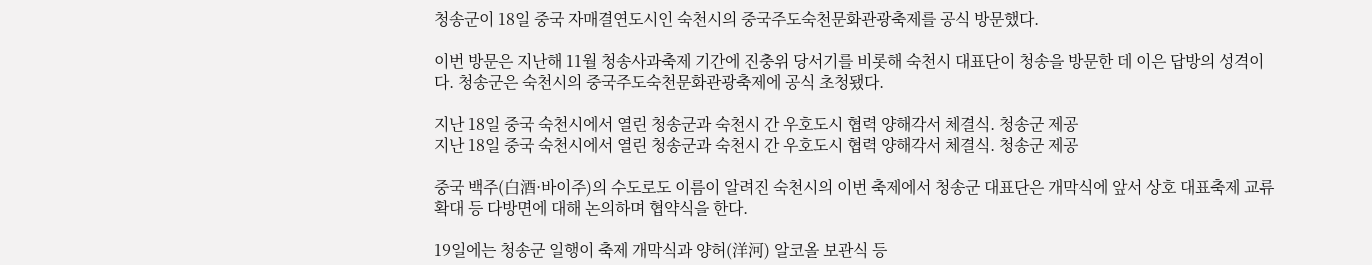청송군이 18일 중국 자매결연도시인 숙천시의 중국주도숙천문화관광축제를 공식 방문했다.

이번 방문은 지난해 11월 청송사과축제 기간에 진충위 당서기를 비롯해 숙천시 대표단이 청송을 방문한 데 이은 답방의 성격이다. 청송군은 숙천시의 중국주도숙천문화관광축제에 공식 초청됐다.

지난 18일 중국 숙천시에서 열린 청송군과 숙천시 간 우호도시 협력 양해각서 체결식. 청송군 제공
지난 18일 중국 숙천시에서 열린 청송군과 숙천시 간 우호도시 협력 양해각서 체결식. 청송군 제공

중국 백주(白酒·바이주)의 수도로도 이름이 알려진 숙천시의 이번 축제에서 청송군 대표단은 개막식에 앞서 상호 대표축제 교류 확대 등 다방면에 대해 논의하며 협약식을 한다.

19일에는 청송군 일행이 축제 개막식과 양허(洋河) 알코올 보관식 등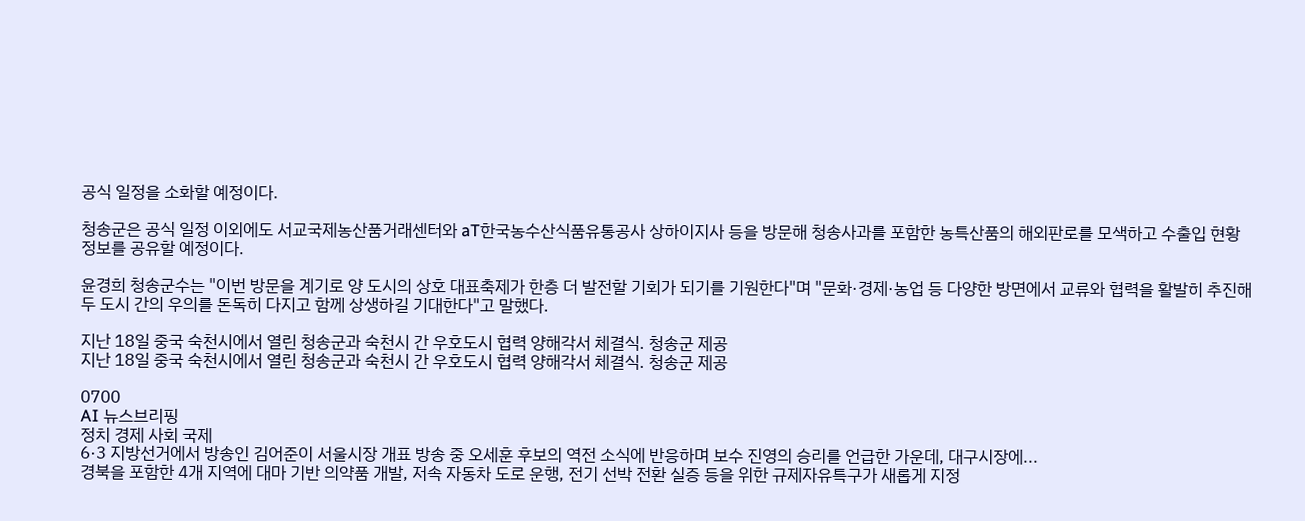공식 일정을 소화할 예정이다.

청송군은 공식 일정 이외에도 서교국제농산품거래센터와 aT한국농수산식품유통공사 상하이지사 등을 방문해 청송사과를 포함한 농특산품의 해외판로를 모색하고 수출입 현황 정보를 공유할 예정이다.

윤경희 청송군수는 "이번 방문을 계기로 양 도시의 상호 대표축제가 한층 더 발전할 기회가 되기를 기원한다"며 "문화·경제·농업 등 다양한 방면에서 교류와 협력을 활발히 추진해 두 도시 간의 우의를 돈독히 다지고 함께 상생하길 기대한다"고 말했다.

지난 18일 중국 숙천시에서 열린 청송군과 숙천시 간 우호도시 협력 양해각서 체결식. 청송군 제공
지난 18일 중국 숙천시에서 열린 청송군과 숙천시 간 우호도시 협력 양해각서 체결식. 청송군 제공

0700
AI 뉴스브리핑
정치 경제 사회 국제
6·3 지방선거에서 방송인 김어준이 서울시장 개표 방송 중 오세훈 후보의 역전 소식에 반응하며 보수 진영의 승리를 언급한 가운데, 대구시장에...
경북을 포함한 4개 지역에 대마 기반 의약품 개발, 저속 자동차 도로 운행, 전기 선박 전환 실증 등을 위한 규제자유특구가 새롭게 지정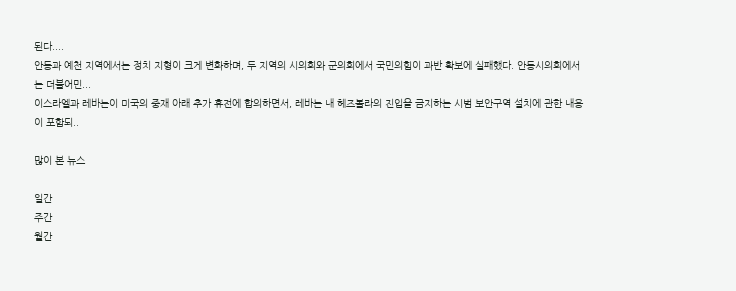된다....
안동과 예천 지역에서는 정치 지형이 크게 변화하며, 두 지역의 시의회와 군의회에서 국민의힘이 과반 확보에 실패했다. 안동시의회에서는 더불어민...
이스라엘과 레바논이 미국의 중재 아래 추가 휴전에 합의하면서, 레바논 내 헤즈볼라의 진입을 금지하는 시범 보안구역 설치에 관한 내용이 포함되..

많이 본 뉴스

일간
주간
월간